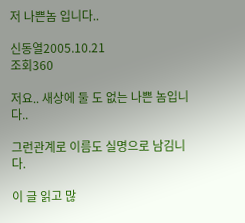저 나쁜놈 입니다..

신동열2005.10.21
조회360

저요.. 새상에 둘 도 없는 나쁜 놈입니다..

그런관계로 이름도 실명으로 남김니다.

이 글 읽고 많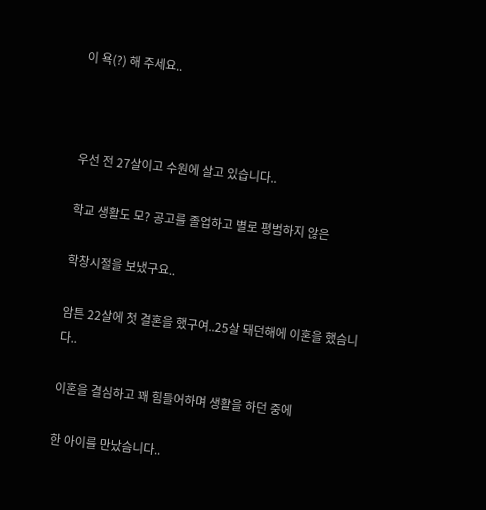이 욕(?) 해 주세요..



우선 전 27살이고 수원에 살고 있습니다..

학교 생활도 모? 공고를 졸업하고 별로 평범하지 않은

학창시절을 보냈구요..

암튼 22살에 첫 결혼을 했구여..25살 돼던해에 이혼을 했슴니다..

이혼을 결심하고 꽤 힘들어하며 생활을 하던 중에

한 아이를 만났슴니다..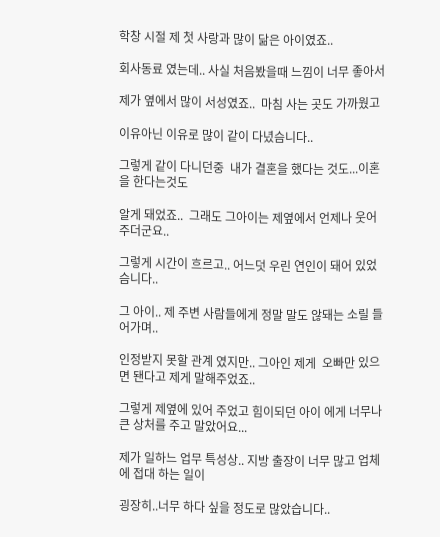학창 시절 제 첫 사랑과 많이 닮은 아이였죠..

회사동료 였는데.. 사실 처음봤을때 느낌이 너무 좋아서

제가 옆에서 많이 서성였죠..  마침 사는 곳도 가까웠고

이유아닌 이유로 많이 같이 다녔슴니다..

그렇게 같이 다니던중  내가 결혼을 했다는 것도...이혼을 한다는것도

알게 돼었죠..  그래도 그아이는 제옆에서 언제나 웃어 주더군요..

그렇게 시간이 흐르고.. 어느덧 우린 연인이 돼어 있었슴니다..

그 아이.. 제 주변 사람들에게 정말 말도 않돼는 소릴 들어가며..

인정받지 못할 관계 였지만.. 그아인 제게  오빠만 있으면 됀다고 제게 말해주었죠..

그렇게 제옆에 있어 주었고 힘이되던 아이 에게 너무나 큰 상처를 주고 말았어요...

제가 일하느 업무 특성상.. 지방 출장이 너무 많고 업체에 접대 하는 일이

굉장히..너무 하다 싶을 정도로 많았습니다..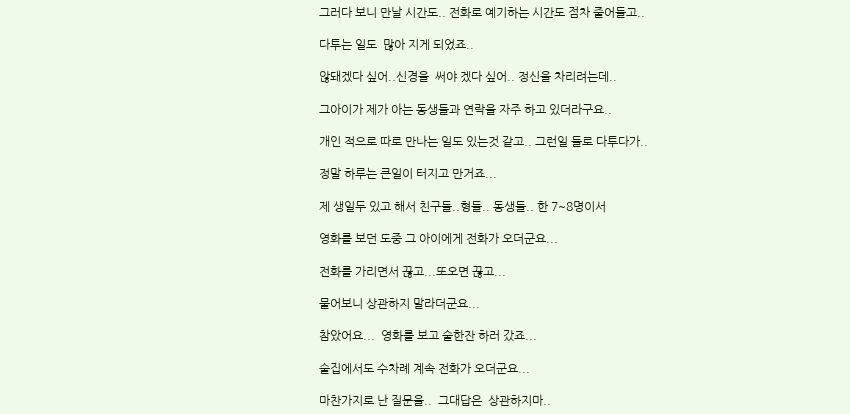그러다 보니 만날 시간도.. 전화로 예기하는 시간도 점차 줄어들고..

다투는 일도  많아 지게 되었죠..

않돼겠다 싶어..신경을  써야 겠다 싶어.. 정신을 차리려는데..

그아이가 제가 아는 동생들과 연락을 자주 하고 있더라구요..

개인 적으로 따로 만나는 일도 있는것 같고.. 그런일 들로 다투다가..

정말 하루는 큰일이 터지고 만거죠...

제 생일두 있고 해서 친구들..형들.. 동생들.. 한 7~8명이서

영화를 보던 도중 그 아이에게 전화가 오더군요...

전화를 가리면서 끊고...또오면 끊고...

물어보니 상관하지 말라더군요...

참았어요...  영화를 보고 술한잔 하러 갔죠...

술집에서도 수차례 계속 전화가 오더군요...

마찬가지로 난 질문을..  그대답은  상관하지마..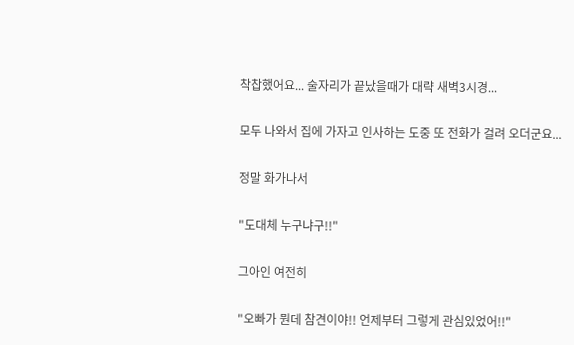착찹했어요... 술자리가 끝났을때가 대략 새벽3시경...

모두 나와서 집에 가자고 인사하는 도중 또 전화가 걸려 오더군요...

정말 화가나서

"도대체 누구냐구!!"

그아인 여전히

"오빠가 뭔데 참견이야!! 언제부터 그렇게 관심있었어!!"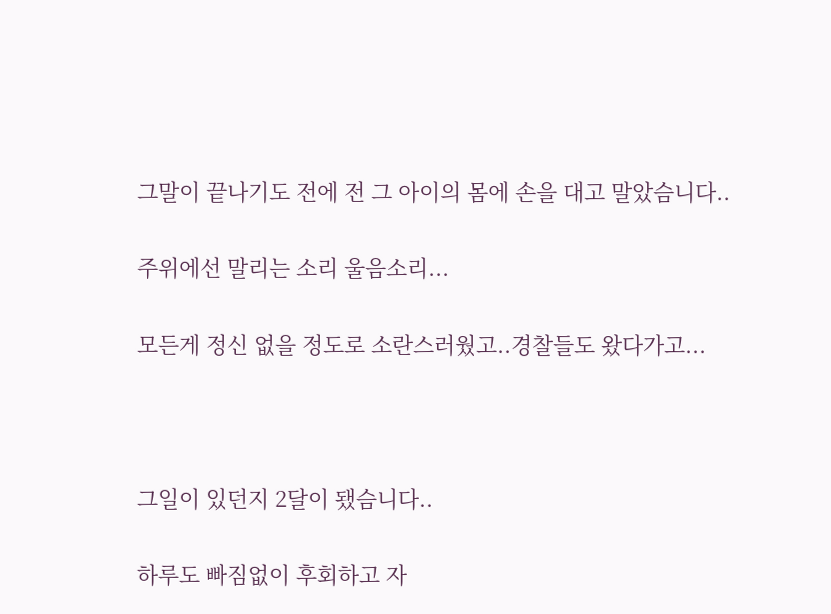그말이 끝나기도 전에 전 그 아이의 몸에 손을 대고 말았슴니다..

주위에선 말리는 소리 울음소리...

모든게 정신 없을 정도로 소란스러웠고..경찰들도 왔다가고...



그일이 있던지 2달이 됐슴니다..

하루도 빠짐없이 후회하고 자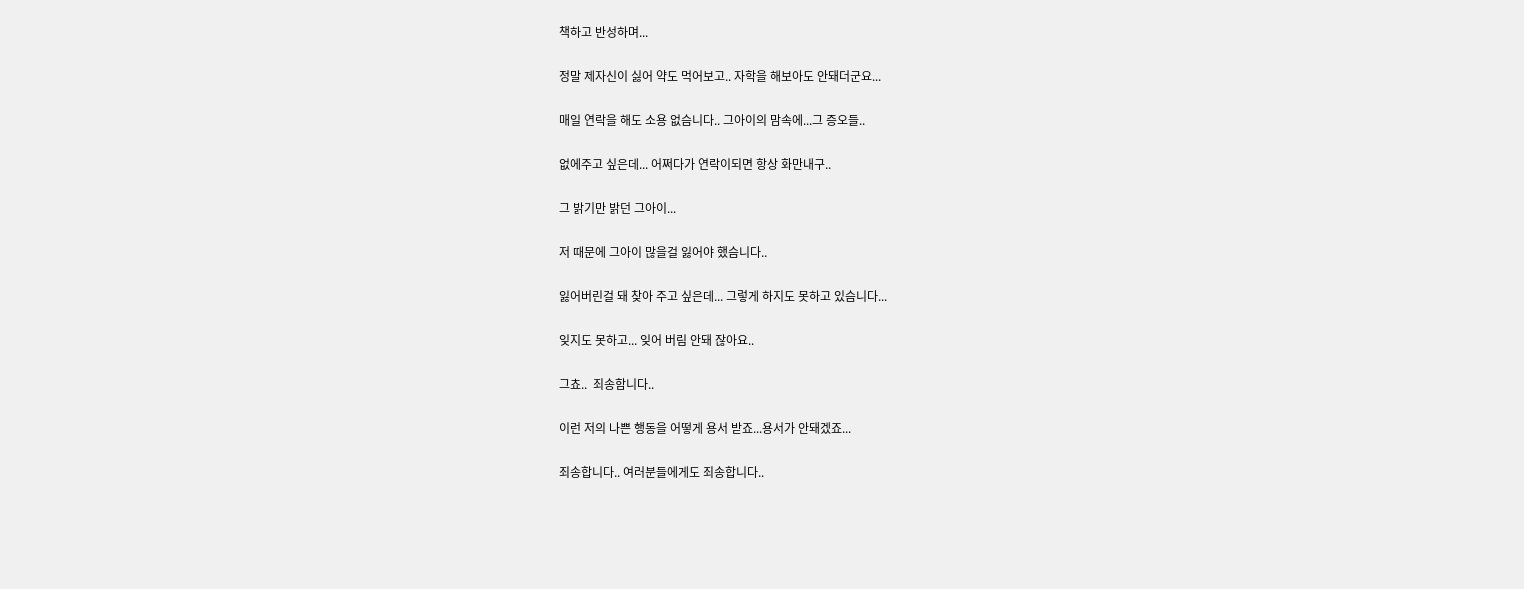책하고 반성하며...

정말 제자신이 싫어 약도 먹어보고.. 자학을 해보아도 안돼더군요...

매일 연락을 해도 소용 없슴니다.. 그아이의 맘속에...그 증오들..

없에주고 싶은데... 어쩌다가 연락이되면 항상 화만내구..

그 밝기만 밝던 그아이...

저 때문에 그아이 많을걸 잃어야 했슴니다..

잃어버린걸 돼 찾아 주고 싶은데... 그렇게 하지도 못하고 있슴니다...

잊지도 못하고... 잊어 버림 안돼 잖아요..

그쵸..  죄송함니다..

이런 저의 나쁜 행동을 어떻게 용서 받죠...용서가 안돼겠죠...

죄송합니다.. 여러분들에게도 죄송합니다..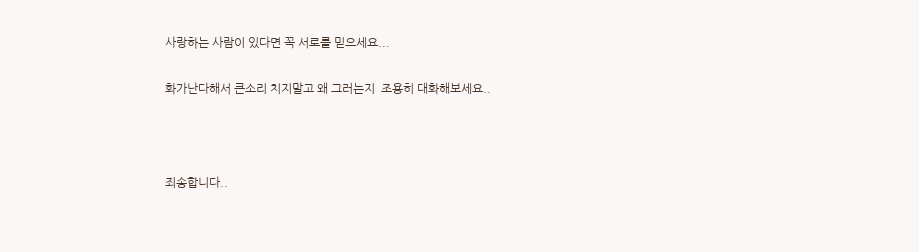사랑하는 사람이 있다면 꼭 서로를 믿으세요...

화가난다해서 큰소리 치지말고 왜 그러는지  조용히 대화해보세요..



죄송합니다..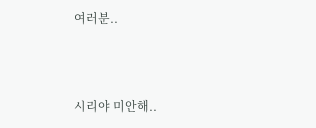여러분..



시리야 미안해..